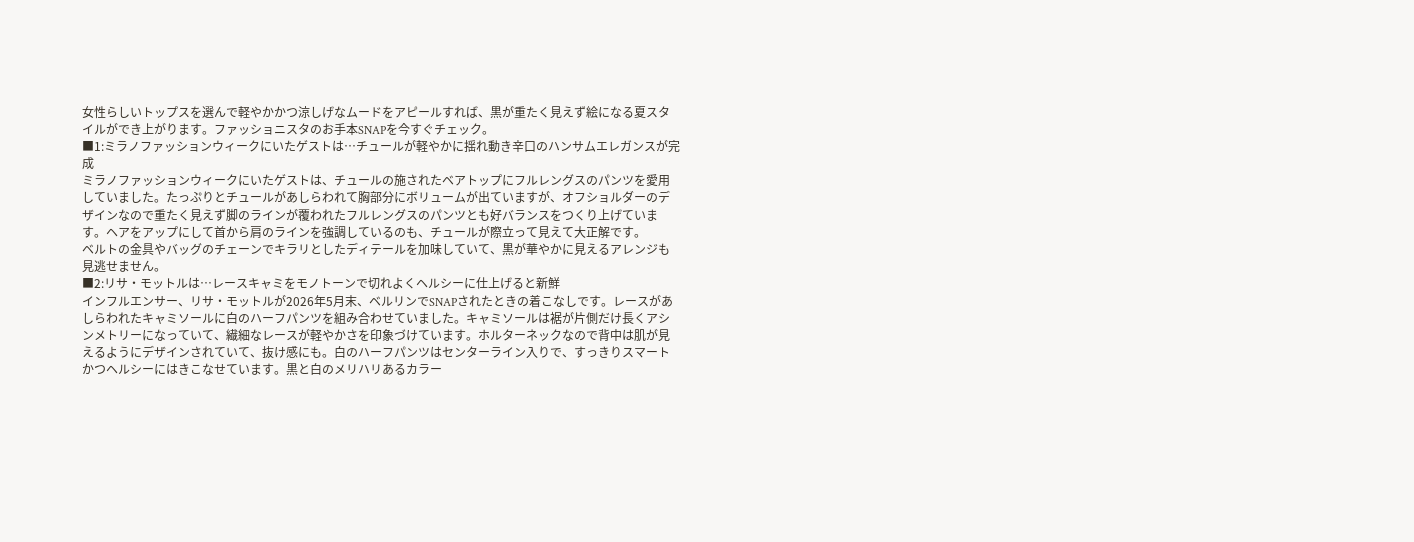女性らしいトップスを選んで軽やかかつ涼しげなムードをアピールすれば、黒が重たく見えず絵になる夏スタイルができ上がります。ファッショニスタのお手本SNAPを今すぐチェック。
■1:ミラノファッションウィークにいたゲストは…チュールが軽やかに揺れ動き辛口のハンサムエレガンスが完成
ミラノファッションウィークにいたゲストは、チュールの施されたベアトップにフルレングスのパンツを愛用していました。たっぷりとチュールがあしらわれて胸部分にボリュームが出ていますが、オフショルダーのデザインなので重たく見えず脚のラインが覆われたフルレングスのパンツとも好バランスをつくり上げています。ヘアをアップにして首から肩のラインを強調しているのも、チュールが際立って見えて大正解です。
ベルトの金具やバッグのチェーンでキラリとしたディテールを加味していて、黒が華やかに見えるアレンジも見逃せません。
■2:リサ・モットルは…レースキャミをモノトーンで切れよくヘルシーに仕上げると新鮮
インフルエンサー、リサ・モットルが2026年5月末、ベルリンでSNAPされたときの着こなしです。レースがあしらわれたキャミソールに白のハーフパンツを組み合わせていました。キャミソールは裾が片側だけ長くアシンメトリーになっていて、繊細なレースが軽やかさを印象づけています。ホルターネックなので背中は肌が見えるようにデザインされていて、抜け感にも。白のハーフパンツはセンターライン入りで、すっきりスマートかつヘルシーにはきこなせています。黒と白のメリハリあるカラー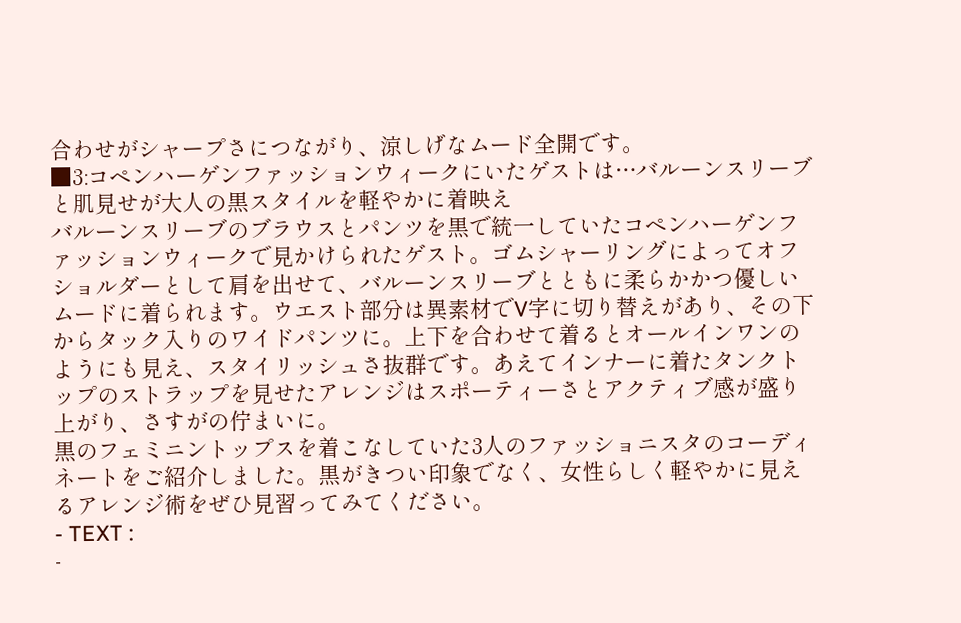合わせがシャープさにつながり、涼しげなムード全開です。
■3:コペンハーゲンファッションウィークにいたゲストは…バルーンスリーブと肌見せが大人の黒スタイルを軽やかに着映え
バルーンスリーブのブラウスとパンツを黒で統一していたコペンハーゲンファッションウィークで見かけられたゲスト。ゴムシャーリングによってオフショルダーとして肩を出せて、バルーンスリーブとともに柔らかかつ優しいムードに着られます。ウエスト部分は異素材でV字に切り替えがあり、その下からタック入りのワイドパンツに。上下を合わせて着るとオールインワンのようにも見え、スタイリッシュさ抜群です。あえてインナーに着たタンクトップのストラップを見せたアレンジはスポーティーさとアクティブ感が盛り上がり、さすがの佇まいに。
黒のフェミニントップスを着こなしていた3人のファッショニスタのコーディネートをご紹介しました。黒がきつい印象でなく、女性らしく軽やかに見えるアレンジ術をぜひ見習ってみてください。
- TEXT :
-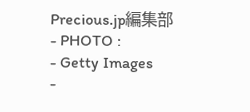Precious.jp編集部
- PHOTO :
- Getty Images
-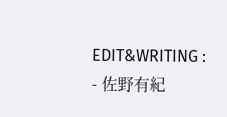EDIT&WRITING :
- 佐野有紀